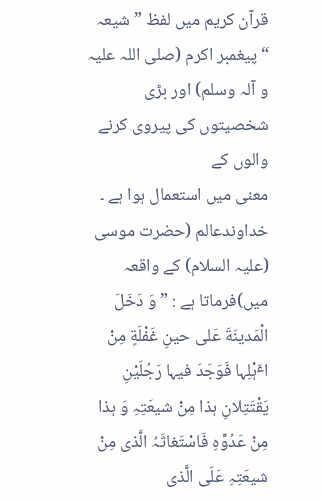قرآن کریم میں لفظ ”شیعہ
“ پیغمبر اکرم (صلی اللہ علیہ و آلہ وسلم) اور بڑی شخصیتوں کی پیروی کرنے والوں کے
معنی میں استعمال ہوا ہے ۔ خداوندعالم (حضرت موسی (علیہ السلام) کے واقعہ
میں)فرماتا ہے : ” وَ دَخَلَ الْمَدینَةَ عَلی حینِ غَفْلَةٍ مِنْ اٴَہْلِہا فَوَجَدَ فیہا رَجُلَیْنِ
یَقْتَتِلانِ ہذا مِنْ شیعَتِہِ وَ ہذا مِنْ عَدُوِّہِ فَاسْتَغاثَہُ الَّذی مِنْ
شیعَتِہِ عَلَی الَّذی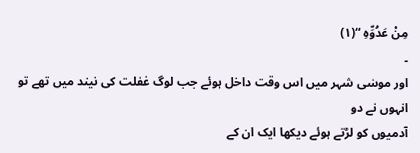مِنْ عَدُوِّہِ “(۱)
۔
اور موسٰی شہر میں اس وقت داخل ہوئے جب لوگ غفلت کی نیند میں تھے تو انہوں نے دو
آدمیوں کو لڑتے ہوئے دیکھا ایک ان کے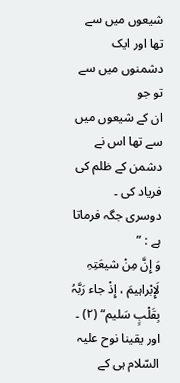شیعوں میں سے تھا اور ایک دشمنوں میں سے تو جو
ان کے شیعوں میں سے تھا اس نے دشمن کے ظلم کی فریاد کی ۔
دوسری جگہ فرماتا ہے : ”
وَ إِنَّ مِنْ شیعَتِہِ لَإِبْراہیمَ ، إِذْ جاء رَبَّہُ بِقَلْبٍ سَلیم“ (۲) ۔ اور یقینا نوح علیہ السّلام ہی کے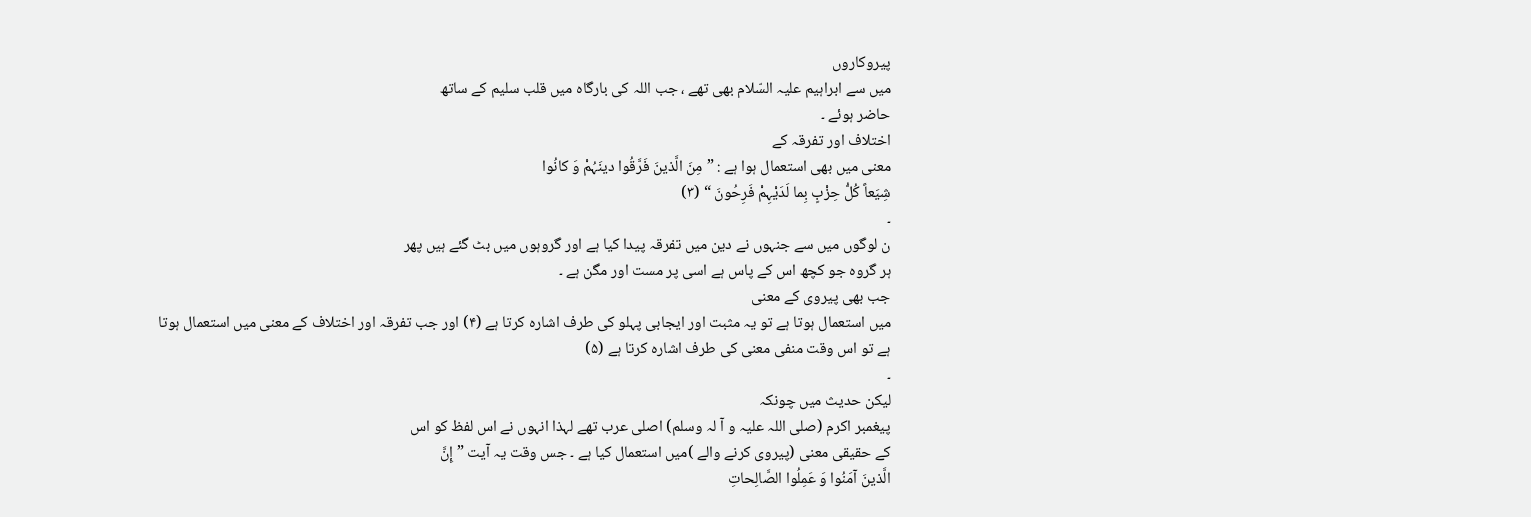پیروکاروں
میں سے ابراہیم علیہ السّلام بھی تھے ، جب اللہ کی بارگاہ میں قلب سلیم کے ساتھ
حاضر ہوئے ۔
اختلاف اور تفرقہ کے
معنی میں بھی استعمال ہوا ہے : ”مِنَ الَّذینَ فَرَّقُوا دینَہُمْ وَ کانُوا
شِیَعاً کُلُّ حِزْبٍ بِما لَدَیْہِمْ فَرِحُونَ “ (۳)
۔
ن لوگوں میں سے جنہوں نے دین میں تفرقہ پیدا کیا ہے اور گروہوں میں بٹ گئے ہیں پھر
ہر گروہ جو کچھ اس کے پاس ہے اسی پر مست اور مگن ہے ۔
جب بھی پیروی کے معنی
میں استعمال ہوتا ہے تو یہ مثبت اور ایجابی پہلو کی طرف اشارہ کرتا ہے (۴) اور جب تفرقہ اور اختلاف کے معنی میں استعمال ہوتا
ہے تو اس وقت منفی معنی کی طرف اشارہ کرتا ہے (۵)
۔
لیکن حدیث میں چونکہ
پیغمبر اکرم (صلی اللہ علیہ و آ لہ وسلم) اصلی عرب تھے لہذا انہوں نے اس لفظ کو اس
کے حقیقی معنی (پیروی کرنے والے )میں استعمال کیا ہے ۔ جس وقت یہ آیت ” إِنَّ
الَّذینَ آمَنُوا وَ عَمِلُوا الصَّالِحاتِ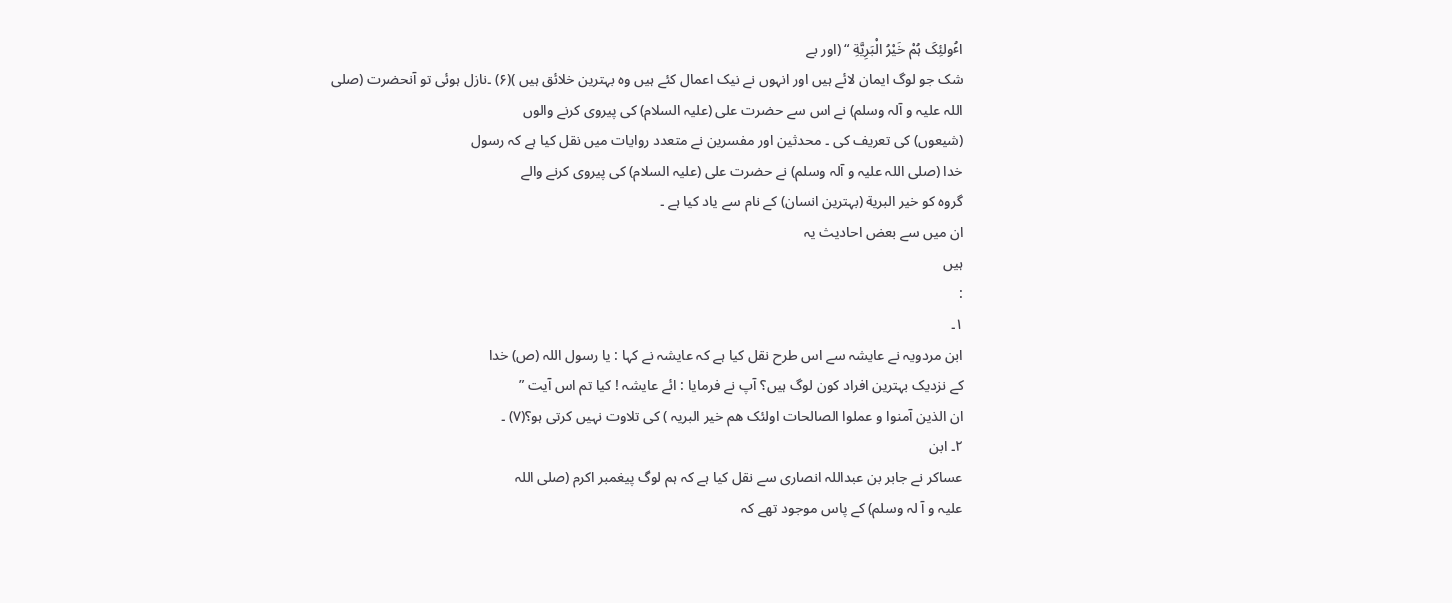اٴُولئِکَ ہُمْ خَیْرُ الْبَرِیَّةِ “ (اور بے
شک جو لوگ ایمان لائے ہیں اور انہوں نے نیک اعمال کئے ہیں وہ بہترین خلائق ہیں )(۶) ۔نازل ہوئی تو آنحضرت (صلی
اللہ علیہ و آلہ وسلم) نے اس سے حضرت علی (علیہ السلام) کی پیروی کرنے والوں
(شیعوں) کی تعریف کی ۔ محدثین اور مفسرین نے متعدد روایات میں نقل کیا ہے کہ رسول
خدا (صلی اللہ علیہ و آلہ وسلم) نے حضرت علی (علیہ السلام) کی پیروی کرنے والے
گروہ کو خیر البریة (بہترین انسان) کے نام سے یاد کیا ہے ۔
ان میں سے بعض احادیث یہ
ہیں
:
۱۔
ابن مردویہ نے عایشہ سے اس طرح نقل کیا ہے کہ عایشہ نے کہا : یا رسول اللہ (ص) خدا
کے نزدیک بہترین افراد کون لوگ ہیں؟ آپ نے فرمایا : ائے عایشہ ! کیا تم اس آیت ”
ان الذین آمنوا و عملوا الصالحات اولئک ھم خیر البریہ ) کی تلاوت نہیں کرتی ہو؟(۷) ۔
۲۔ ابن
عساکر نے جابر بن عبداللہ انصاری سے نقل کیا ہے کہ ہم لوگ پیغمبر اکرم (صلی اللہ
علیہ و آ لہ وسلم) کے پاس موجود تھے کہ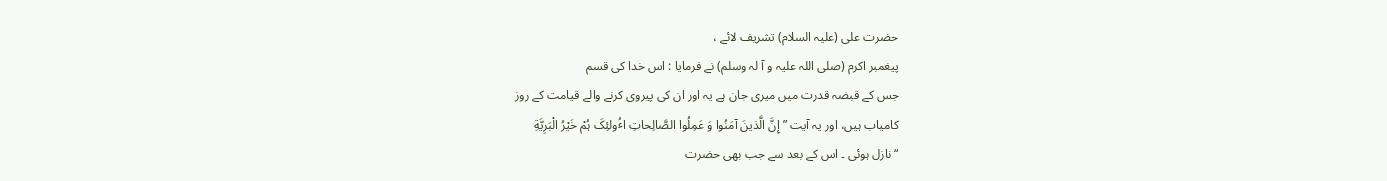حضرت علی (علیہ السلام) تشریف لائے ،
پیغمبر اکرم (صلی اللہ علیہ و آ لہ وسلم) نے فرمایا : اس خدا کی قسم
جس کے قبضہ قدرت میں میری جان ہے یہ اور ان کی پیروی کرنے والے قیامت کے روز
کامیاب ہیں، اور یہ آیت ” إِنَّ الَّذینَ آمَنُوا وَ عَمِلُوا الصَّالِحاتِ اٴُولئِکَ ہُمْ خَیْرُ الْبَرِیَّةِ
“ نازل ہوئی ۔ اس کے بعد سے جب بھی حضرت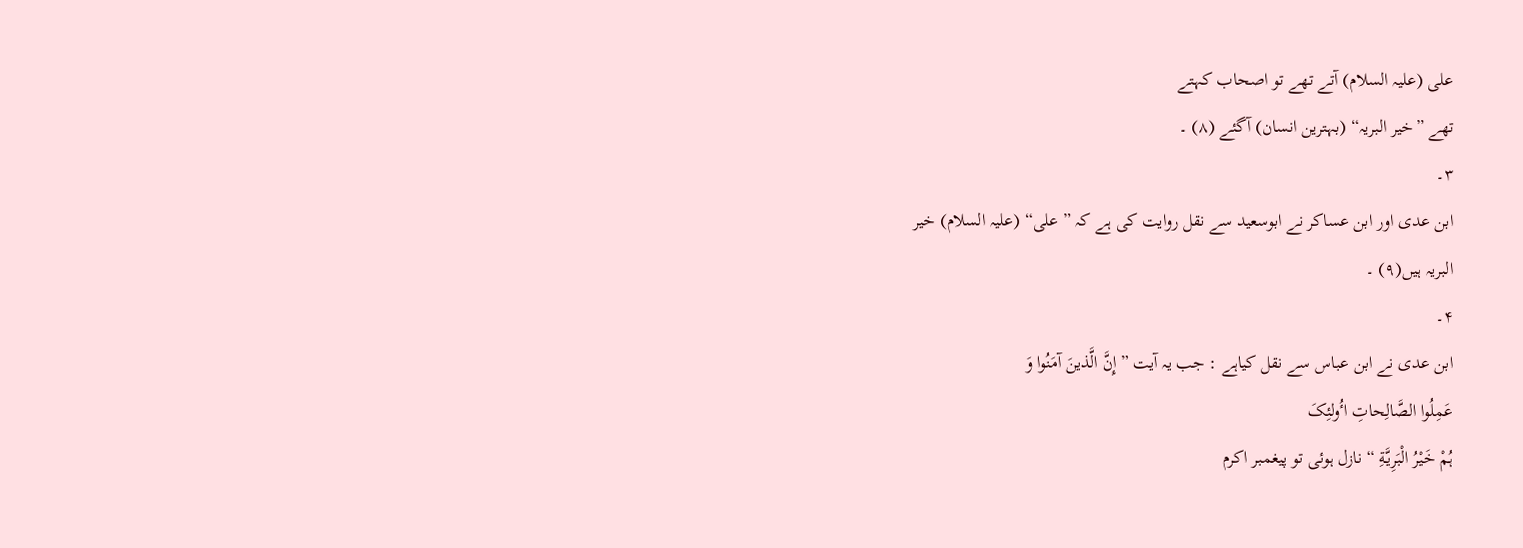علی (علیہ السلام) آتے تھے تو اصحاب کہتے
تھے ”خیر البریہ“ (بہترین انسان) آگئے (۸) ۔
۳۔
ابن عدی اور ابن عساکر نے ابوسعید سے نقل روایت کی ہے کہ ” علی“ (علیہ السلام) خیر
البریہ ہیں(۹) ۔
۴۔
ابن عدی نے ابن عباس سے نقل کیاہے : جب یہ آیت ” إِنَّ الَّذینَ آمَنُوا وَ
عَمِلُوا الصَّالِحاتِ اٴُولئِکَ
ہُمْ خَیْرُ الْبَرِیَّةِ “ نازل ہوئی تو پیغمبر اکرم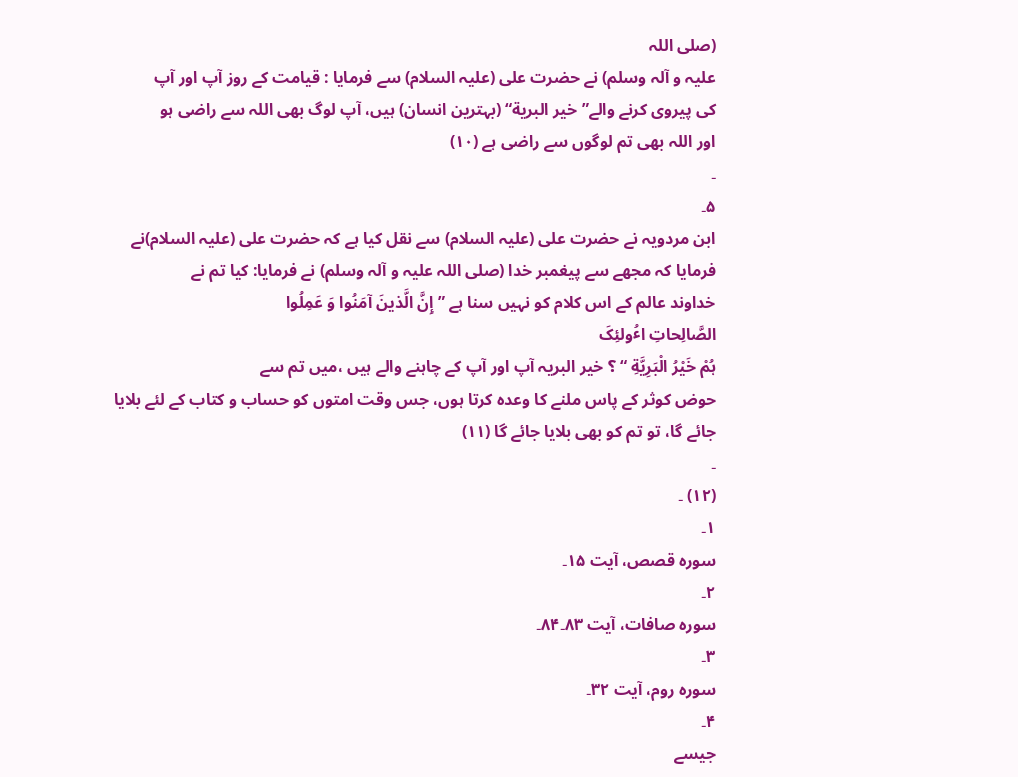(صلی اللہ
علیہ و آلہ وسلم) نے حضرت علی (علیہ السلام) سے فرمایا : قیامت کے روز آپ اور آپ
کی پیروی کرنے والے”خیر البریة“ (بہترین انسان) ہیں، آپ لوگ بھی اللہ سے راضی ہو
اور اللہ بھی تم لوگوں سے راضی ہے (۱۰)
۔
۵۔
ابن مردویہ نے حضرت علی (علیہ السلام) سے نقل کیا ہے کہ حضرت علی (علیہ السلام)نے
فرمایا کہ مجھے سے پیغمبر خدا (صلی اللہ علیہ و آلہ وسلم) نے فرمایا: کیا تم نے
خداوند عالم کے اس کلام کو نہیں سنا ہے ” إِنَّ الَّذینَ آمَنُوا وَ عَمِلُوا
الصَّالِحاتِ اٴُولئِکَ
ہُمْ خَیْرُ الْبَرِیَّةِ “ ؟ خیر البریہ آپ اور آپ کے چاہنے والے ہیں ،میں تم سے
حوض کوثر کے پاس ملنے کا وعدہ کرتا ہوں، جس وقت امتوں کو حساب و کتاب کے لئے بلایا
جائے گا، تو تم کو بھی بلایا جائے گا (۱۱)
۔
(۱۲) ۔
۱۔
سورہ قصص، آیت ۱۵۔
۲۔
سورہ صافات، آیت ۸۳۔۸۴۔
۳۔
سورہ روم، آیت ۳۲۔
۴۔
جیسے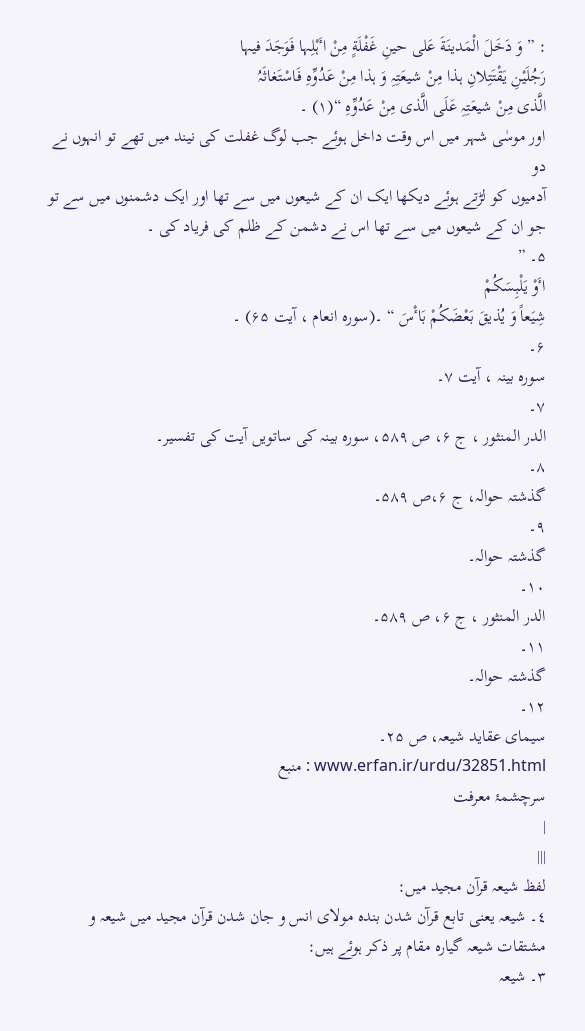: ” وَ دَخَلَ الْمَدینَةَ عَلی حینِ غَفْلَةٍ مِنْ اٴَہْلِہا فَوَجَدَ فیہا
رَجُلَیْنِ یَقْتَتِلانِ ہذا مِنْ شیعَتِہِ وَ ہذا مِنْ عَدُوِّہِ فَاسْتَغاثَہُ
الَّذی مِنْ شیعَتِہِ عَلَی الَّذی مِنْ عَدُوِّہِ “(۱) ۔
اور موسٰی شہر میں اس وقت داخل ہوئے جب لوگ غفلت کی نیند میں تھے تو انہوں نے دو
آدمیوں کو لڑتے ہوئے دیکھا ایک ان کے شیعوں میں سے تھا اور ایک دشمنوں میں سے تو
جو ان کے شیعوں میں سے تھا اس نے دشمن کے ظلم کی فریاد کی ۔
۵۔ ”
اٴَوْ یَلْبِسَکُمْ
شِیَعاً وَ یُذیقَ بَعْضَکُمْ بَاٴْسَ “ ۔(سورہ انعام ، آیت ۶۵) ۔
۶۔
سورہ بینہ ، آیت ۷۔
۷۔
الدر المنثور ، ج ۶، ص ۵۸۹، سورہ بینہ کی ساتویں آیت کی تفسیر۔
۸۔
گذشتہ حوالہ، ج ۶،ص ۵۸۹۔
۹۔
گذشتہ حوالہ۔
۱۰۔
الدر المنثور ، ج ۶، ص ۵۸۹۔
۱۱۔
گذشتہ حوالہ۔
۱۲۔
سیمای عقاید شیعہ، ص ۲۵۔
www.erfan.ir/urdu/32851.html : منبع
سرچشمۂ معرفت
|
|||
لفظ شیعہ قرآن مجید میں:
٤۔ شیعہ یعنی تابع قرآن شدن بندہ مولای انس و جان شدن قرآن مجید میں شیعہ و مشتقات شیعہ گیارہ مقام پر ذکر ہوئے ہیں:
٣۔ شیعہ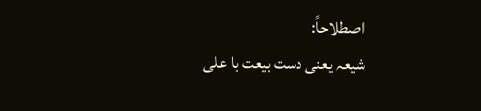اصطلاحاً:
شیعہ یعنی دست بیعت با علی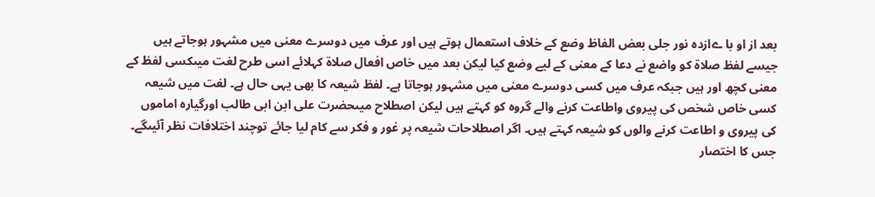بعد از او با ےازدہ نور جلی بعض الفاظ وضع کے خلاف استعمال ہوتے ہیں اور عرف میں دوسرے معنی میں مشہور ہوجاتے ہیں جیسے لفظ صلاة کو واضع نے دعا کے معنی کے لیے وضع کیا لیکن بعد میں خاص افعال صلاة کہلائے اسی طرح لغت میںکسی لفظ کے معنی کچھ اور ہیں جبکہ عرف میں کسی دوسرے معنی میں مشہور ہوجاتا ہے۔ لفظ شیعہ کا بھی یہی حال ہے۔ لغت میں شیعہ کسی خاص شخص کی پیروی واطاعت کرنے والے گروہ کو کہتے ہیں لیکن اصطلاح میںحضرت علی ابن ابی طالب اورگیارہ اماموں کی پیروی و اطاعت کرنے والوں کو شیعہ کہتے ہیں۔ اگر اصطلاحات شیعہ پر غور و فکر سے کام لیا جائے توچند اختلافات نظر آئیںگے۔ جس کا اختصار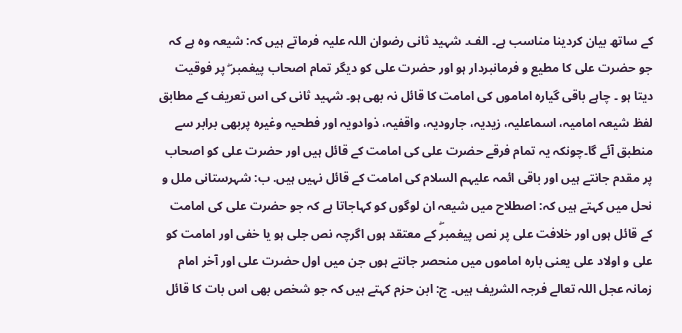کے ساتھ بیان کردینا مناسب ہے۔ الف۔ شہید ثانی رضوان اللہ علیہ فرماتے ہیں کہ: شیعہ وہ ہے کہ جو حضرت علی کا مطیع و فرمانبردار ہو اور حضرت علی کو دیگر تمام اصحاب پیغمبر ۖ پر فوقیت دیتا ہو ۔ چاہے باقی گیارہ اماموں کی امامت کا قائل نہ بھی ہو۔ شہید ثانی کی اس تعریف کے مطابق لفظ شیعہ امامیہ، اسماعلیہ، زیدیہ، جارودیہ، واقفیہ، ذوادویہ اور فطحیہ وغیرہ پربھی برابر سے منطبق آئے گا۔چونکہ یہ تمام فرقے حضرت علی کی امامت کے قائل ہیں اور حضرت علی کو اصحاب پر مقدم جانتے ہیں اور باقی ائمہ علیہم السلام کی امامت کے قائل نہیں ہیں. ب: شہرستانی ملل و نحل میں کہتے ہیں کہ: اصطلاح میں شیعہ ان لوگوں کو کہاجاتا ہے کہ جو حضرت علی کی امامت کے قائل ہوں اور خلافت علی پر نص پیغمبرۖ کے معتقد ہوں اگرچہ نص جلی ہو یا خفی اور امامت کو علی و اولاد علی یعنی بارہ اماموں میں منحصر جانتے ہوں جن میں اول حضرت علی اور آخر امام زمانہ عجل اللہ تعالے فرجہ الشریف ہیں۔ ج: ابن حزم کہتے ہیں کہ جو شخص بھی اس بات کا قائل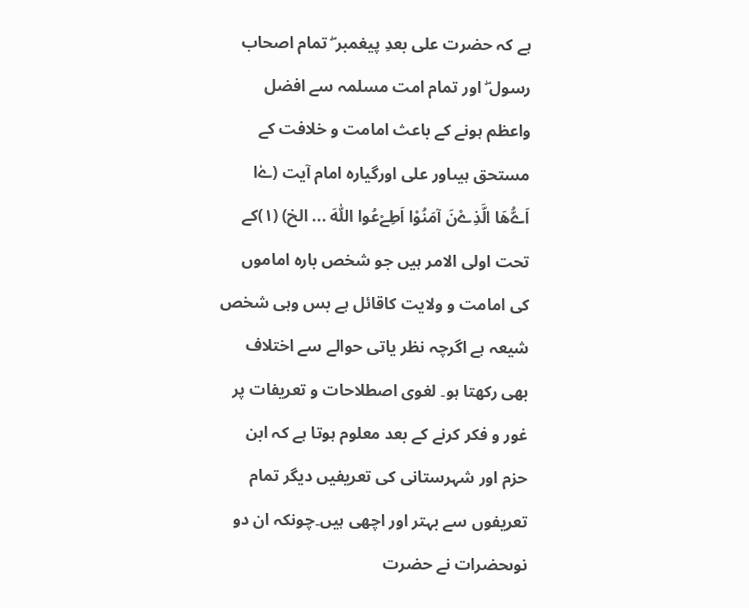ہے کہ حضرت علی بعدِ پیغمبر ۖ تمام اصحاب رسول ۖ اور تمام امت مسلمہ سے افضل واعظم ہونے کے باعث امامت و خلافت کے مستحق ہیںاور علی اورگیارہ امام آیت (ےٰا اَےُّھَا الَّذِےْنَ آمَنُوْا اَطِےْعُوا اللّٰہَ ... الخ) (١)کے تحت اولی الامر ہیں جو شخص بارہ اماموں کی امامت و ولایت کاقائل ہے بس وہی شخص شیعہ ہے اگرچہ نظر یاتی حوالے سے اختلاف بھی رکھتا ہو۔ لغوی اصطلاحات و تعریفات پر غور و فکر کرنے کے بعد معلوم ہوتا ہے کہ ابن حزم اور شہرستانی کی تعریفیں دیگر تمام تعریفوں سے بہتر اور اچھی ہیں۔چونکہ ان دو نوںحضرات نے حضرت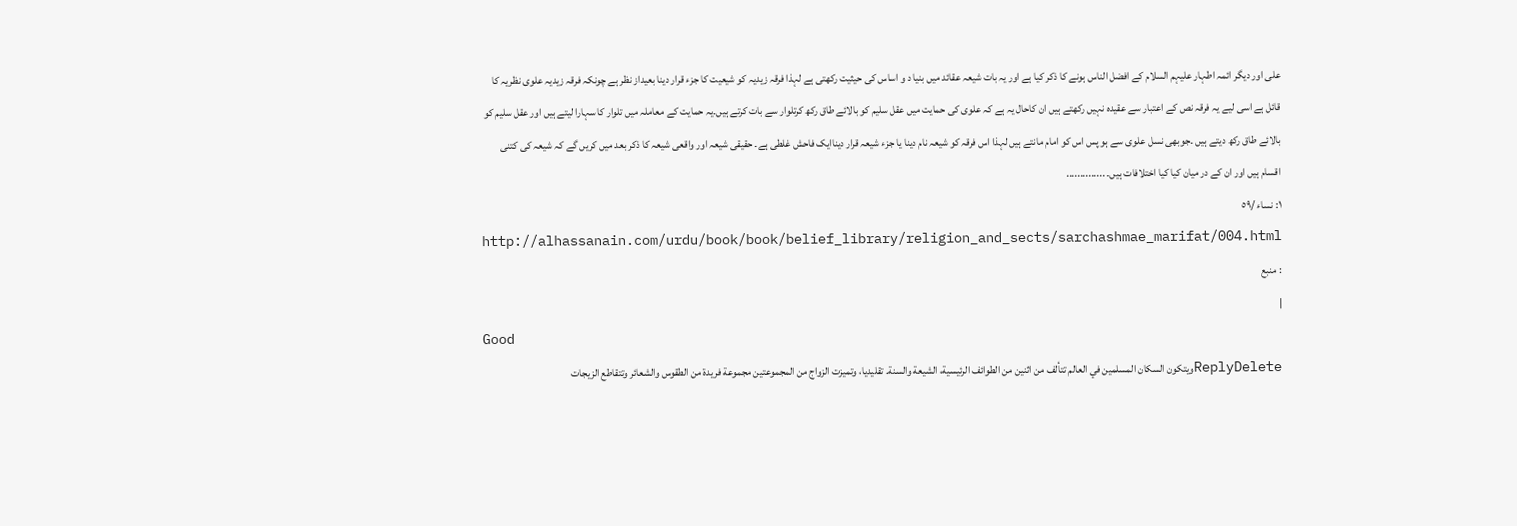علی اور دیگر ائمہ اطہار علیہم السلام کے افضل الناس ہونے کا ذکر کیا ہے اور یہ بات شیعہ عقائد میں بنیا د و اساس کی حیثیت رکھتی ہے لہذا فرقہ زیدیہ کو شیعیت کا جزء قرار دینا بعیداز نظر ہے چونکہ فرقہ زیدیہ علوی نظریہ کا قائل ہے اسی لیے یہ فرقہ نص کے اعتبار سے عقیدہ نہیں رکھتے ہیں ان کاحال یہ ہے کہ علوی کی حمایت میں عقل سلیم کو بالائے طاق رکھ کرتلوار سے بات کرتے ہیں۔یہ حمایت کے معاملہ میں تلوار کا سہارا لیتے ہیں اور عقل سلیم کو بالائے طاق رکھ دیتے ہیں ۔جوبھی نسل علوی سے ہو پس اس کو امام مانتے ہیں لہذا اس فرقہ کو شیعہ نام دینا یا جزء شیعہ قرار دیناایک فاحش غلطی ہے۔ حقیقی شیعہ اور واقعی شیعہ کا ذکر بعد میں کریں گے کہ شیعہ کی کتنی اقسام ہیں اور ان کے در میان کیا کیا اختلافات ہیں۔ ..............
١: نساء /٥٩
http://alhassanain.com/urdu/book/book/belief_library/religion_and_sects/sarchashmae_marifat/004.html
: منبع
|
Good
ReplyDeleteويتكون السكان المسلمين في العالم تتألف من اثنين من الطوائف الرئيسية، الشيعة والسنة. تقليديا، وتميزت الزواج من المجموعتين مجموعة فريدة من الطقوس والشعائر وتتقاطع الزيجات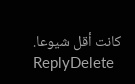كانت أقل شيوعا.
ReplyDelete